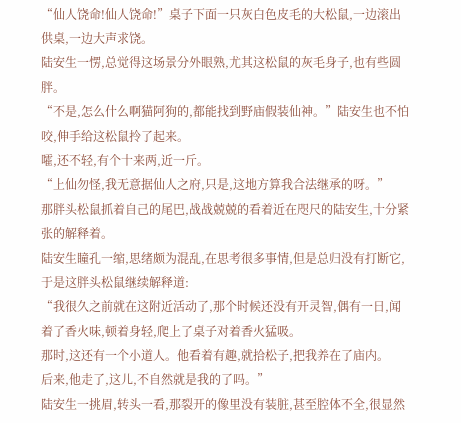“仙人饶命!仙人饶命!”桌子下面一只灰白色皮毛的大松鼠,一边滚出供桌,一边大声求饶。
陆安生一愣,总觉得这场景分外眼熟,尤其这松鼠的灰毛身子,也有些圆胖。
“不是,怎么什么啊猫阿狗的,都能找到野庙假装仙神。”陆安生也不怕咬,伸手给这松鼠拎了起来。
嚯,还不轻,有个十来两,近一斤。
“上仙勿怪,我无意据仙人之府,只是,这地方算我合法继承的呀。”
那胖头松鼠抓着自己的尾巴,战战兢兢的看着近在咫尺的陆安生,十分紧张的解释着。
陆安生瞳孔一缩,思绪颇为混乱,在思考很多事情,但是总归没有打断它,于是这胖头松鼠继续解释道:
“我很久之前就在这附近活动了,那个时候还没有开灵智,偶有一日,闻着了香火味,顿着身轻,爬上了桌子对着香火猛吸。
那时,这还有一个小道人。他看着有趣,就拾松子,把我养在了庙内。
后来,他走了,这儿,不自然就是我的了吗。”
陆安生一挑眉,转头一看,那裂开的像里没有装脏,甚至腔体不全,很显然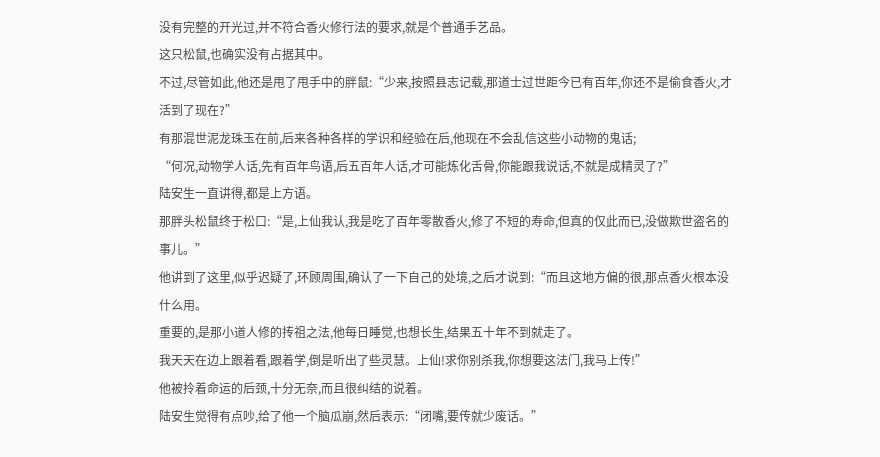没有完整的开光过,并不符合香火修行法的要求,就是个普通手艺品。
这只松鼠,也确实没有占据其中。
不过,尽管如此,他还是甩了甩手中的胖鼠:“少来,按照县志记载,那道士过世距今已有百年,你还不是偷食香火,才活到了现在?”
有那混世泥龙珠玉在前,后来各种各样的学识和经验在后,他现在不会乱信这些小动物的鬼话;
“何况,动物学人话,先有百年鸟语,后五百年人话,才可能炼化舌骨,你能跟我说话,不就是成精灵了?”
陆安生一直讲得,都是上方语。
那胖头松鼠终于松口:“是,上仙我认,我是吃了百年零散香火,修了不短的寿命,但真的仅此而已,没做欺世盗名的事儿。”
他讲到了这里,似乎迟疑了,环顾周围,确认了一下自己的处境,之后才说到:“而且这地方偏的很,那点香火根本没什么用。
重要的,是那小道人修的抟祖之法,他每日睡觉,也想长生,结果五十年不到就走了。
我天天在边上跟着看,跟着学,倒是听出了些灵慧。上仙!求你别杀我,你想要这法门,我马上传!”
他被拎着命运的后颈,十分无奈,而且很纠结的说着。
陆安生觉得有点吵,给了他一个脑瓜崩,然后表示:“闭嘴,要传就少废话。”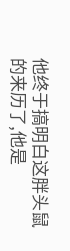他终于搞明白这胖头鼠的来历了,他是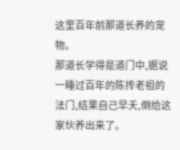这里百年前那道长养的宠物。
那道长学得是道门中,据说一睡过百年的陈抟老祖的法门,结果自己早夭,倒给这家伙养出来了。